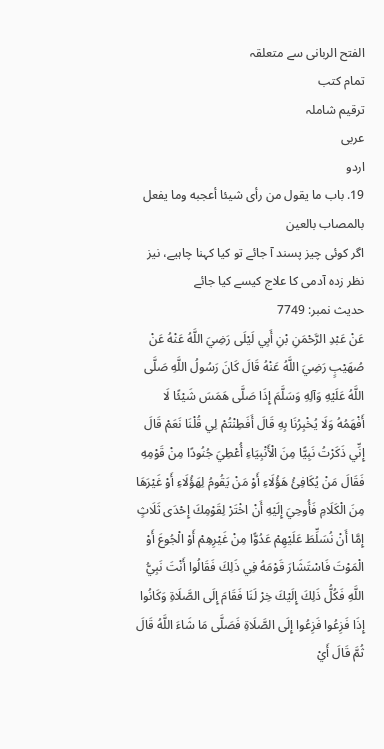الفتح الربانی سے متعلقہ
تمام کتب
ترقیم شاملہ
عربی
اردو
19. باب ما يقول من رأى شيئا أعجبه وما يفعل بالمصاب بالعين
اگر کوئی چیز پسند آ جائے تو کیا کہنا چاہیے، نیز نظر زدہ آدمی کا علاج کیسے کیا جائے
حدیث نمبر: 7749
عَنْ عَبْدِ الرَّحْمَنِ بْنِ أَبِي لَيْلَى رَضِيَ اللَّهُ عَنْهُ عَنْ صُهَيْبٍ رَضِيَ اللَّهُ عَنْهُ قَالَ كَانَ رَسُولُ اللَّهِ صَلَّى اللَّهُ عَلَيْهِ وَآلِهِ وَسَلَّمَ إِذَا صَلَّى هَمَسَ شَيْئًا لَا أَفْهَمُهُ وَلَا يُخْبِرُنَا بِهِ قَالَ أَفَطِنْتُمْ لِي قُلْنَا نَعَمْ قَالَ إِنِّي ذَكَرْتُ نَبِيًّا مِنَ الْأَنْبِيَاءِ أُعْطِيَ جُنُودًا مِنْ قَوْمِهِ فَقَالَ مَنْ يُكَافِئُ هَؤُلَاءِ أَوْ مَنْ يَقُومُ لِهَؤُلَاءِ أَوْ غَيْرَهَا مِنَ الْكَلَامِ فَأُوحِيَ إِلَيْهِ أَنْ اخْتَرْ لِقَوْمِكَ إِحْدَى ثَلَاثٍ إِمَّا أَنْ نُسَلِّطَ عَلَيْهِمْ عَدُوًّا مِنْ غَيْرِهِمْ أَوْ الْجُوعَ أَوْ الْمَوْتَ فَاسْتَشَارَ قَوْمَهُ فِي ذَلِكَ فَقَالُوا أَنْتَ نَبِيُّ اللَّهِ فَكُلُّ ذَلِكَ إِلَيْكَ خِرْ لَنَا فَقَامَ إِلَى الصَّلَاةِ وَكَانُوا إِذَا فَزِعُوا فَزِعُوا إِلَى الصَّلَاةِ فَصَلَّى مَا شَاءَ اللَّهُ قَالَ ثُمَّ قَالَ أَيْ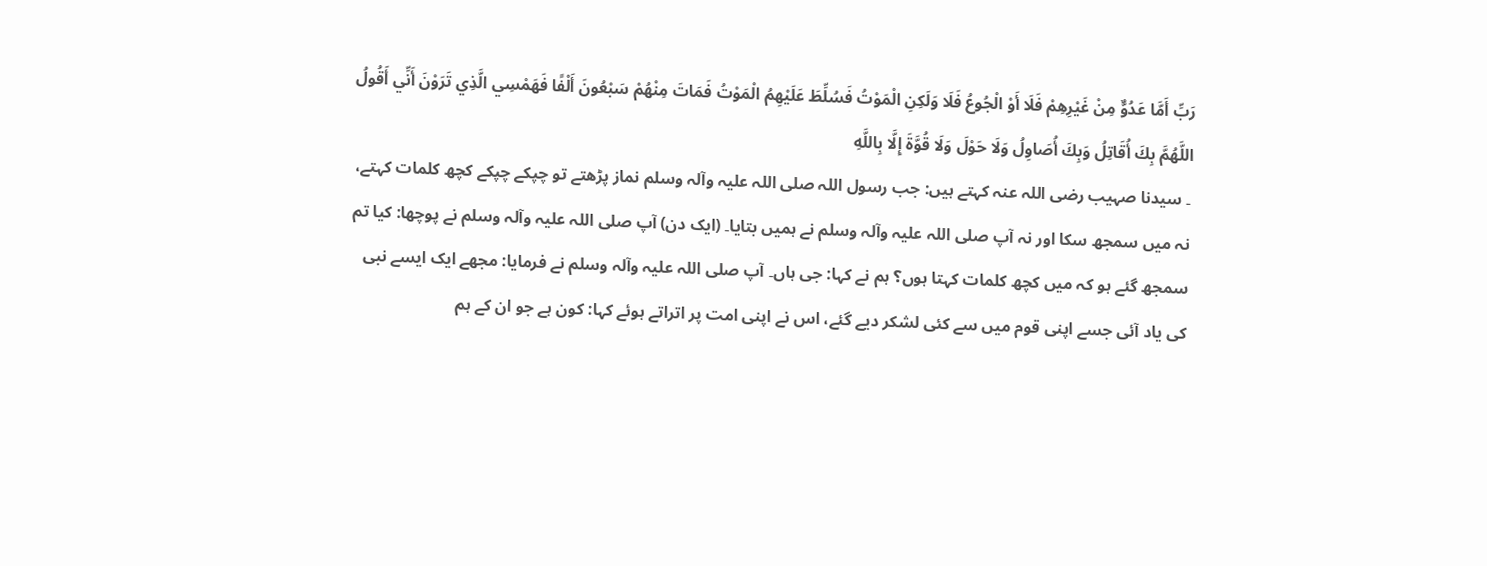رَبِّ أَمَّا عَدُوٌّ مِنْ غَيْرِهِمْ فَلَا أَوْ الْجُوعُ فَلَا وَلَكِنِ الْمَوْتُ فَسُلِّطَ عَلَيْهِمُ الْمَوْتُ فَمَاتَ مِنْهُمْ سَبْعُونَ أَلْفًا فَهَمْسِي الَّذِي تَرَوْنَ أَنِّي أَقُولُ اللَّهُمَّ بِكَ أُقَاتِلُ وَبِكَ أُصَاوِلُ وَلَا حَوْلَ وَلَا قُوَّةَ إِلَّا بِاللَّهِ
۔ سیدنا صہیب رضی اللہ عنہ کہتے ہیں: جب رسول اللہ صلی اللہ علیہ وآلہ وسلم نماز پڑھتے تو چپکے چپکے کچھ کلمات کہتے، نہ میں سمجھ سکا اور نہ آپ صلی اللہ علیہ وآلہ وسلم نے ہمیں بتایا۔ (ایک دن) آپ صلی اللہ علیہ وآلہ وسلم نے پوچھا: کیا تم سمجھ گئے ہو کہ میں کچھ کلمات کہتا ہوں؟ ہم نے کہا: جی ہاں۔ آپ صلی اللہ علیہ وآلہ وسلم نے فرمایا: مجھے ایک ایسے نبی کی یاد آئی جسے اپنی قوم میں سے کئی لشکر دیے گئے، اس نے اپنی امت پر اتراتے ہوئے کہا: کون ہے جو ان کے ہم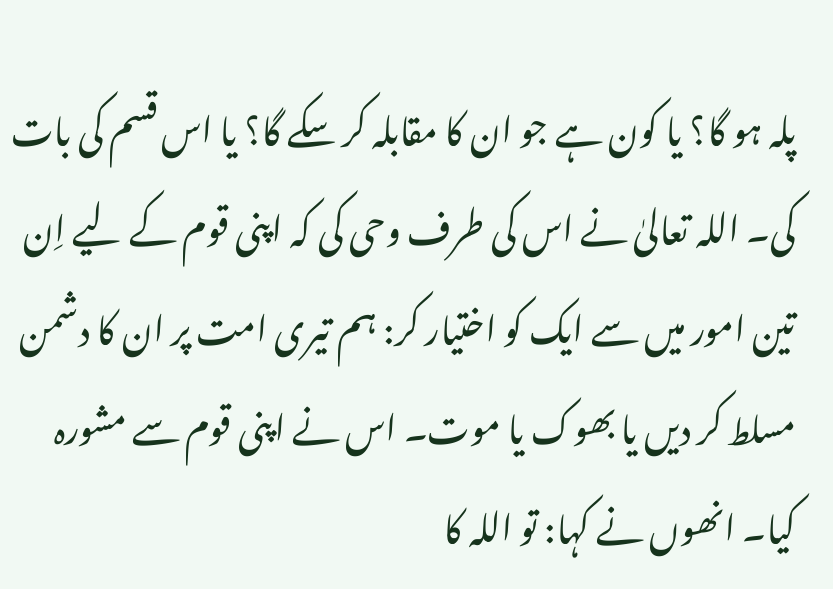پلہ ہو گا؟ یا کون ہے جو ان کا مقابلہ کر سکے گا؟ یا اس قسم کی بات کی۔ اللہ تعالیٰ نے اس کی طرف وحی کی کہ اپنی قوم کے لیے اِن تین امور میں سے ایک کو اختیار کر: ہم تیری امت پر ان کا دشمن مسلط کر دیں یا بھوک یا موت۔ اس نے اپنی قوم سے مشورہ کیا۔ انھوں نے کہا: تو اللہ کا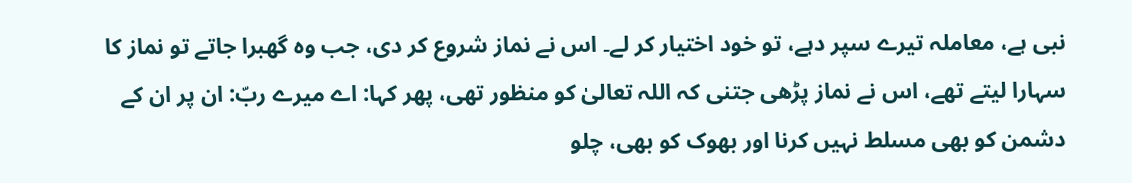نبی ہے، معاملہ تیرے سپر دہے، تو خود اختیار کر لے۔ اس نے نماز شروع کر دی، جب وہ گھبرا جاتے تو نماز کا سہارا لیتے تھے، اس نے نماز پڑھی جتنی کہ اللہ تعالیٰ کو منظور تھی، پھر کہا: اے میرے ربّ: ان پر ان کے دشمن کو بھی مسلط نہیں کرنا اور بھوک کو بھی، چلو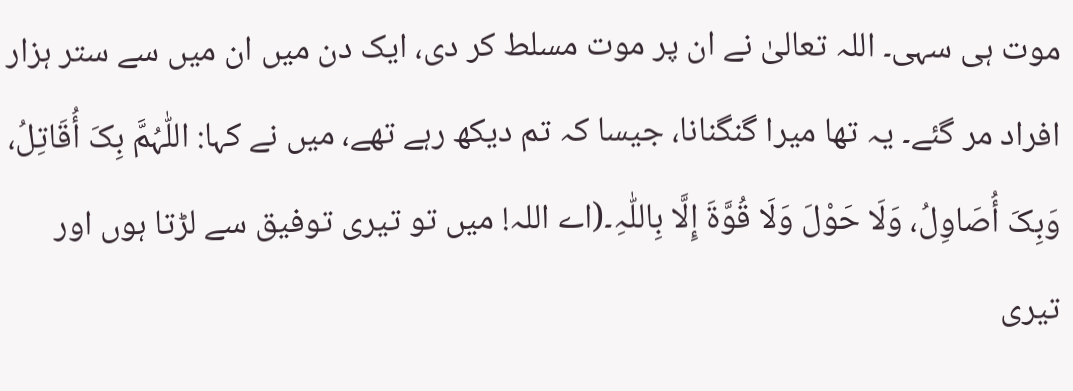موت ہی سہی۔ اللہ تعالیٰ نے ان پر موت مسلط کر دی، ایک دن میں ان میں سے ستر ہزار افراد مر گئے۔ یہ تھا میرا گنگنانا، جیسا کہ تم دیکھ رہے تھے، میں نے کہا: اللّٰہُمَّ بِکَ أُقَاتِلُ، وَبِکَ أُصَاوِلُ، وَلَا حَوْلَ وَلَا قُوَّۃَ إِلَّا بِاللّٰہِ۔(اے اللہ! میں تو تیری توفیق سے لڑتا ہوں اور تیری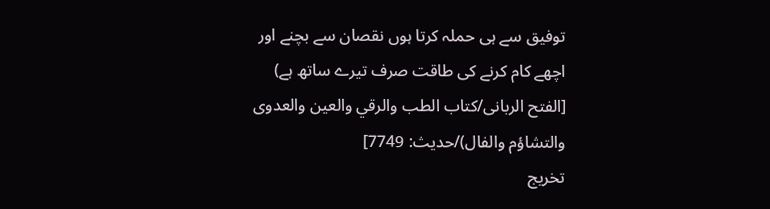توفیق سے ہی حملہ کرتا ہوں نقصان سے بچنے اور اچھے کام کرنے کی طاقت صرف تیرے ساتھ ہے) [الفتح الربانی/كتاب الطب والرقي والعين والعدوى والتشاؤم والفال)/حدیث: 7749]
تخریج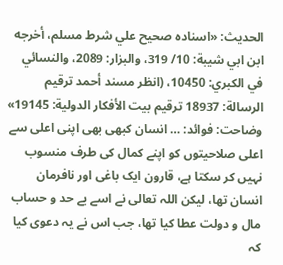الحدیث: «اسناده صحيح علي شرط مسلم، أخرجه ابن ابي شيبة: 10/ 319، والبزار: 2089، والنسائي في الكبري: 10450، (انظر مسند أحمد ترقيم الرسالة: 18937 ترقیم بيت الأفكار الدولية: 19145»
وضاحت: فوائد: … انسان کبھی بھی اپنی اعلی سے اعلی صلاحیتوں کو اپنے کمال کی طرف منسوب نہیں کر سکتا ہے، قارون ایک باغی اور نافرمان انسان تھا، لیکن اللہ تعالی نے اسے بے حد و حساب مال و دولت عطا کیا تھا، جب اس نے یہ دعوی کیا کہ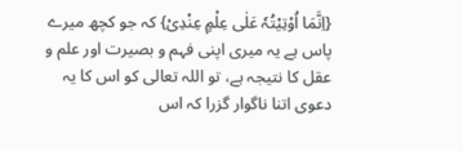{اِنَّمَا اُوْتِیْتُہٗ عَلٰی عِلْمٍ عِنْدِیْ} کہ جو کچھ میرے پاس ہے یہ میری اپنی فہم و بصیرت اور علم و عقل کا نتیجہ ہے، تو اللہ تعالی کو اس کا یہ دعوی اتنا ناگوار گزرا کہ اس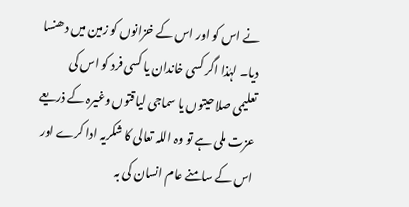نے اس کو اور اس کے خزانوں کو زمین میں دھنسا دیا۔ لہٰذا اگر کسی خاندان یا کسی فرد کو اس کی تعلیمی صلاحیتوں یا سماجی لیاقتوں وغیرہ کے ذریعے عزت ملی ہے تو وہ اللہ تعالی کا شکریہ ادا کرے اور اس کے سامنے عام انسان کی بہ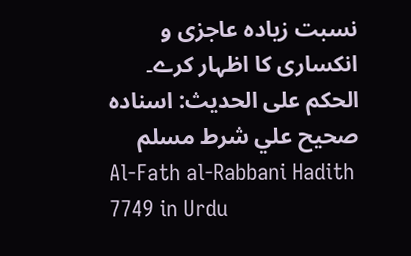نسبت زیادہ عاجزی و انکساری کا اظہار کرے۔
الحكم على الحديث: اسناده صحيح علي شرط مسلم
Al-Fath al-Rabbani Hadith 7749 in Urdu